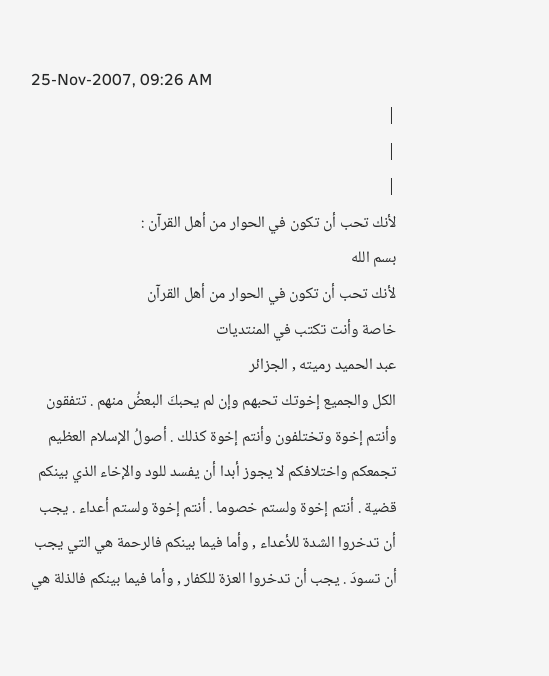25-Nov-2007, 09:26 AM
|
|
|
لأنك تحب أن تكون في الحوار من أهل القرآن :
بسم الله
لأنك تحب أن تكون في الحوار من أهل القرآن
خاصة وأنت تكتب في المنتديات
عبد الحميد رميته , الجزائر
الكل والجميع إخوتك تحبهم وإن لم يحبكَ البعضُ منهم . تتفقون وأنتم إخوة وتختلفون وأنتم إخوة كذلك . أصولُ الإسلام العظيم تجمعكم واختلافكم لا يجوز أبدا أن يفسد للود والإخاء الذي بينكم قضية . أنتم إخوة ولستم خصوما . أنتم إخوة ولستم أعداء . يجب أن تدخروا الشدة للأعداء , وأما فيما بينكم فالرحمة هي التي يجب أن تسودَ . يجب أن تدخروا العزة للكفار , وأما فيما بينكم فالذلة هي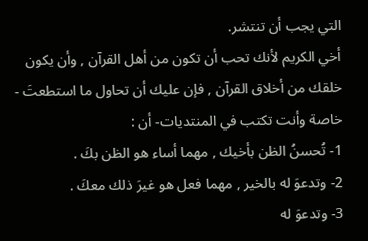التي يجب أن تنتشر.
أخي الكريم لأنك تحب أن تكون من أهل القرآن , وأن يكون خلقك من أخلاق القرآن , فإن عليك أن تحاول ما استطعتَ - خاصة وأنت تكتب في المنتديات- أن :
1- تُحسنُ الظن بأخيك , مهما أساء هو الظن بكَ .
2- وتدعوَ له بالخير , مهما فعل هو غيرَ ذلك معكَ .
3- وتدعوَ له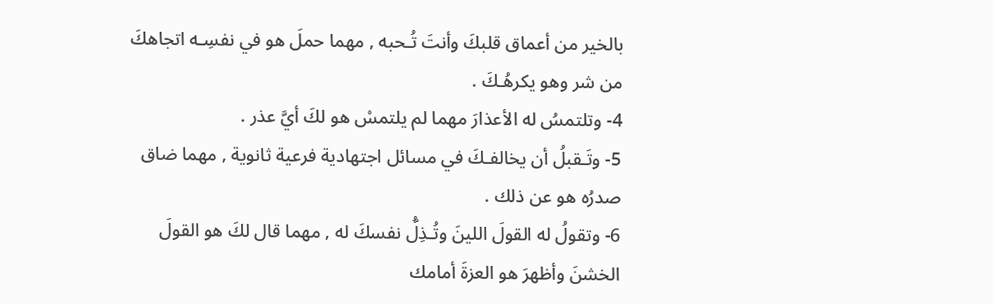بالخير من أعماق قلبكَ وأنتَ تُـحبه , مهما حملَ هو في نفسِـه اتجاهكَ من شر وهو يكرهُـكَ .
4- وتلتمسُ له الأعذارَ مهما لم يلتمسْ هو لكَ أيَّ عذر .
5- وتَـقبلُ أن يخالفـكَ في مسائل اجتهادية فرعية ثانوية , مهما ضاق صدرُه هو عن ذلك .
6- وتقولُ له القولَ اللينَ وتُـذِلُّ نفسكَ له , مهما قال لكَ هو القولَ الخشنَ وأظهرَ هو العزةَ أمامك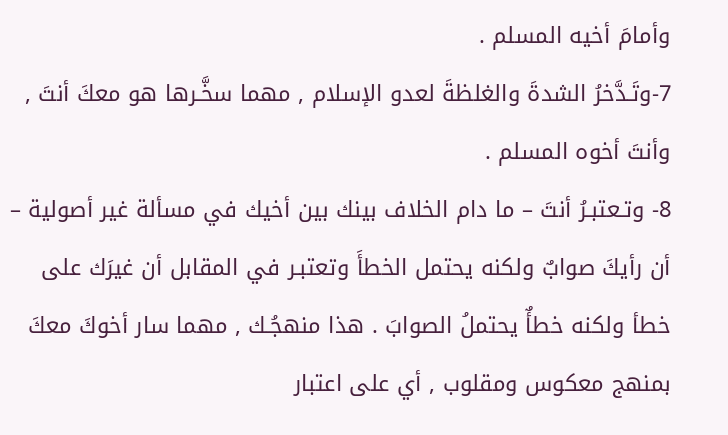وأمامَ أخيه المسلم .
7-وتَـدَّخرُ الشدةَ والغلظةَ لعدو الإسلام , مهما سخَّـرها هو معكَ أنتَ , وأنتَ أخوه المسلم .
8- وتـعتبـرُ أنتَ – ما دام الخلاف بينك بين أخيك في مسألة غير أصولية – أن رأيكَ صوابٌ ولكنه يحتمل الخطأَ وتعتبـر في المقابل أن غيرَك على خطأ ولكنه خطأٌ يحتملُ الصوابَ . هذا منهجُـك , مهما سار أخوكَ معكَ بمنهج معكوس ومقلوب , أي على اعتبار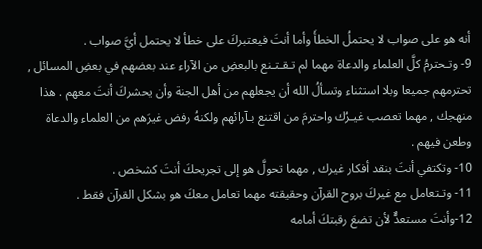أنه هو على صواب لا يحتملُ الخطأَ وأما أنتَ فيعتبركَ على خطأ لا يحتمل أيَّ صواب .
9- وتـحترمُ كلَّ العلماء والدعاة مهما لم تـقـتـنع بالبعضِ من الآراء عند بعضهم في بعضِ المسائل , تحترمهم جميعا وبلا استثناء وتسألُ الله أن يجعلهم من أهل الجنة وأن يحشركَ أنتَ معهم . هذا منهجك , مهما تعصب غيـرُك واحترمَ من اقتنع بـآرائهم ولكنهُ رفض غيرَهم من العلماء والدعاة وطعن فيهم .
10- وتكتفي أنتَ بنقد أفكار غيرك , مهما تحولَّ هو إلى تجريحكَ أنتَ كشخص .
11- وتـتعامل مع غيركَ بروح القرآن وحقيقته مهما تعامل معكَ هو بشكل القرآن فقط .
12-وأنتَ مستعدٌّ لأن تضعَ رقبتكَ أمامه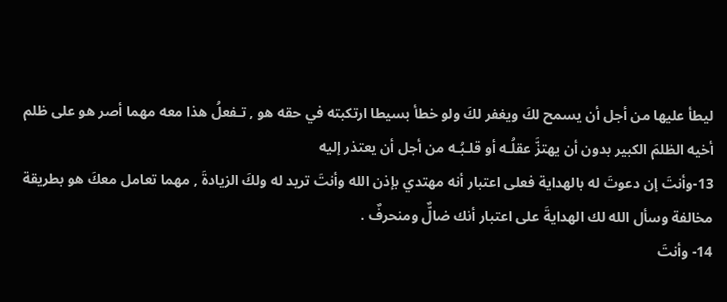ليطأ عليها من أجل أن يسمح لكَ ويغفر لكَ ولو خطأ بسيطا ارتكبته في حقه هو , تـفعلُ هذا معه مهما أصر هو على ظلم أخيه الظلمَ الكبير بدون أن يهتزَّ عقلُـه أو قلـبُـه من أجل أن يعتذر إليه
13-وأنتَ إن دعوتَ له بالهداية فعلى اعتبار أنه مهتدي بإذن الله وأنتَ تريد له ولكَ الزيادةَ , مهما تعامل معكَ هو بطريقة مخالفة وسأل الله لك الهدايةَ على اعتبار أنك ضالٌّ ومنحرفٌ .
14- وأنتَ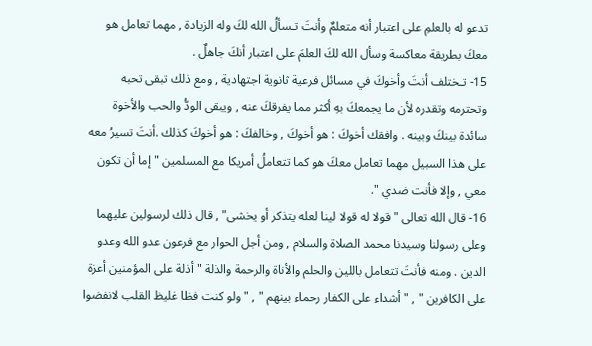تدعو له بالعلمِ على اعتبار أنه متعلمٌ وأنتَ تـسألُ الله لكَ وله الزيادة , مهما تعامل هو معكَ بطريقة معاكسة وسأل الله لكَ العلمَ على اعتبار أنكَ جاهلٌ .
15- تـختلف أنتَ وأخوكَ في مسائل فرعية ثانوية اجتهادية , ومع ذلك تبقى تحبه وتحترمه وتقدره لأن ما يجمعكَ بهِ أكثر مما يفرقكَ عنه , ويبقى الودُّ والحب والأخوة سائدة بينكَ وبينه . وافقك أخوكَ : هو أخوكَ , وخالفكَ : هو أخوكَ كذلك .أنتَ تسيرُ معه على هذا السبيل مهما تعامل معكَ هو كما تتعاملُ أمريكا مع المسلمين " إما أن تكون معي , وإلا فأنت ضدي ".
16- قال الله تعالى " قولا له قولا لينا لعله يتذكر أو يخشى" , قال ذلك لرسولين عليهما وعلى رسولنا وسيدنا محمد الصلاة والسلام , ومن أجل الحوار مع فرعون عدو الله وعدو الدين . ومنه فأنتَ تتعامل باللين والحلم والأناة والرحمة والذلة " أذلة على المؤمنين أعزة على الكافرين " , " أشداء على الكفار رحماء بينهم " , " ولو كنت فظا غليظ القلب لانفضوا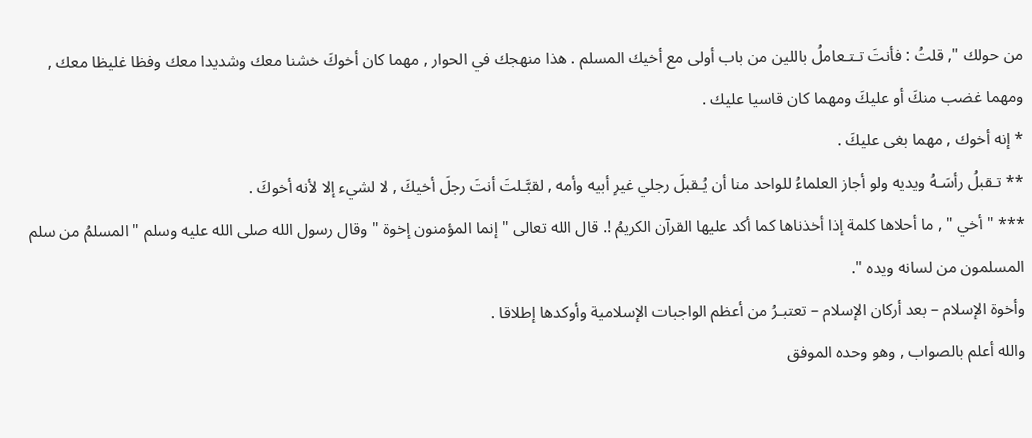من حولك ", قلتُ : فأنتَ تـتـعاملُ باللين من باب أولى مع أخيك المسلم . هذا منهجك في الحوار , مهما كان أخوكَ خشنا معك وشديدا معك وفظا غليظا معك , ومهما غضب منكَ أو عليكَ ومهما كان قاسيا عليك .
* إنه أخوك , مهما بغى عليكَ .
** تـقبلُ رأسَـهُ ويديه ولو أجاز العلماءُ للواحد منا أن يُـقبلَ رجلي غيرِ أبيه وأمه , لقبَّـلتَ أنتَ رجلَ أخيكَ , لا لشيء إلا لأنه أخوكَ .
*** " أخي " , ما أحلاها كلمة إذا أخذناها كما أكد عليها القرآن الكريمُ !. قال الله تعالى " إنما المؤمنون إخوة " وقال رسول الله صلى الله عليه وسلم " المسلمُ من سلم المسلمون من لسانه ويده ".
وأخوة الإسلام – بعد أركان الإسلام – تعتبـرُ من أعظم الواجبات الإسلامية وأوكدها إطلاقا .
والله أعلم بالصواب , وهو وحده الموفق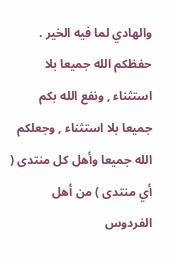والهادي لما فيه الخير .
حفظكم الله جميعا بلا استثناء , ونفع الله بكم جميعا بلا استثناء , وجعلكم الله جميعا وأهل كل منتدى ( أي منتدى ) من أهل الفردوس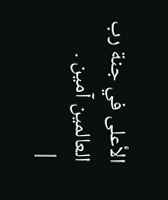الأعلى في جنة رب العالمين آمين .
|